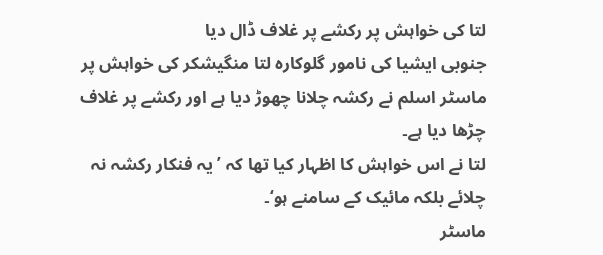لتا کی خواہش پر رکشے پر غلاف ڈال دیا
جنوبی ایشیا کی نامور گلوکارہ لتا منگیشکر کی خواہش پر ماسٹر اسلم نے رکشہ چلانا چھوڑ دیا ہے اور رکشے پر غلاف چڑھا دیا ہے۔
لتا نے اس خواہش کا اظہار کیا تھا کہ ’یہ فنکار رکشہ نہ چلائے بلکہ مائیک کے سامنے ہو‘۔
ماسٹر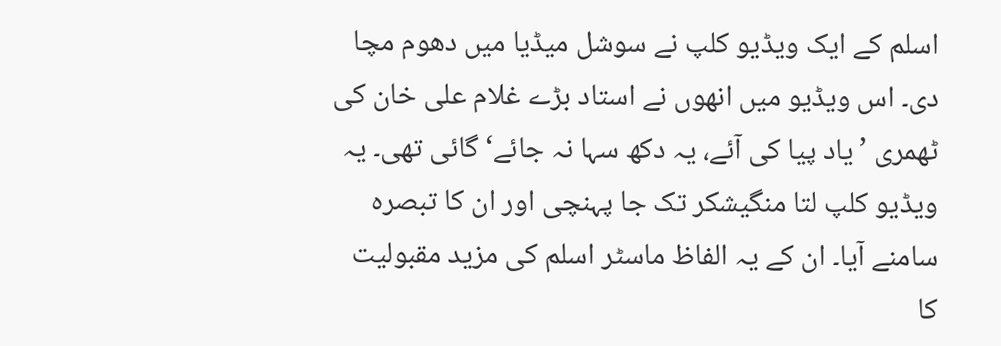اسلم کے ایک ویڈیو کلپ نے سوشل میڈیا میں دھوم مچا دی۔ اس ویڈیو میں انھوں نے استاد بڑے غلام علی خان کی ٹھمری ’یاد پیا کی آئے، یہ دکھ سہا نہ جائے‘ گائی تھی۔ یہ ویڈیو کلپ لتا منگیشکر تک جا پہنچی اور ان کا تبصرہ سامنے آیا۔ ان کے یہ الفاظ ماسٹر اسلم کی مزید مقبولیت کا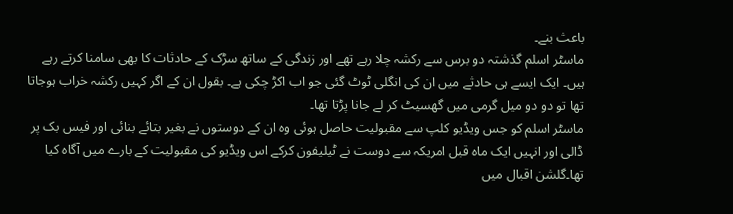باعث بنے۔
ماسٹر اسلم گذشتہ دو برس سے رکشہ چلا رہے تھے اور زندگی کے ساتھ سڑک کے حادثات کا بھی سامنا کرتے رہے ہیں۔ ایک ایسے ہی حادثے میں ان کی انگلی ٹوٹ گئی جو اب اکڑ چکی ہے۔ بقول ان کے اگر کہیں رکشہ خراب ہوجاتا تھا تو دو دو میل گرمی میں گھسیٹ کر لے جانا پڑتا تھا۔
ماسٹر اسلم کو جس ویڈیو کلپ سے مقبولیت حاصل ہوئی وہ ان کے دوستوں نے بغیر بتائے بنائی اور فیس بک پر ڈالی اور انہیں ایک ماہ قبل امریکہ سے دوست نے ٹیلیفون کرکے اس ویڈیو کی مقبولیت کے بارے میں آگاہ کیا تھا۔گلشن اقبال میں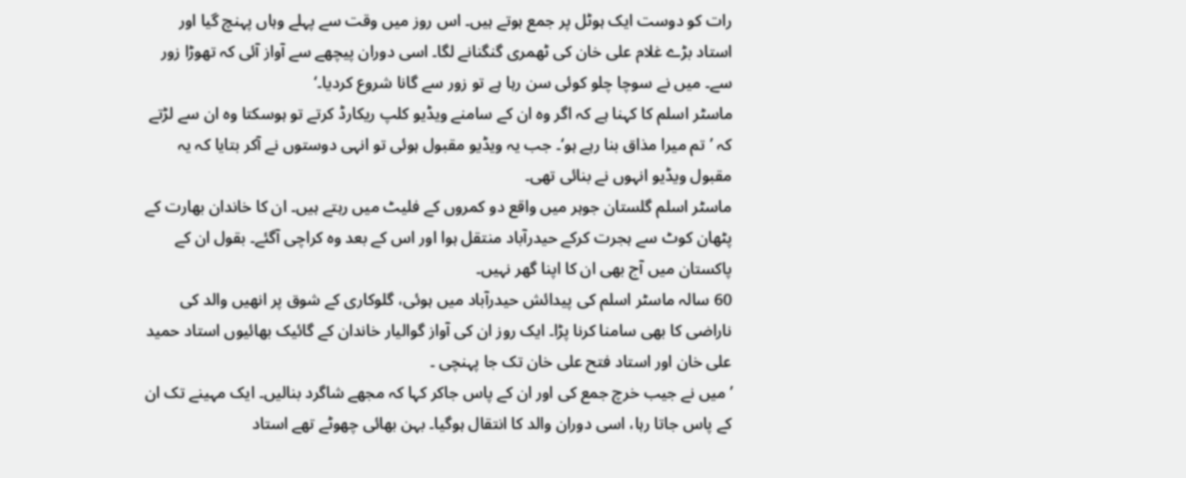رات کو دوست ایک ہوٹل پر جمع ہوتے ہیں۔ اس روز میں وقت سے پہلے وہاں پہنچ گیا اور استاد بڑے غلام علی خان کی ٹھمری گنگنانے لگا۔ اسی دوران پیچھے سے آواز آئی کہ تھوڑا زور سے۔ میں نے سوچا چلو کوئی سن رہا ہے تو زور سے گانا شروع کردیا۔‘
ماسٹر اسلم کا کہنا ہے کہ اگر وہ ان کے سامنے ویڈیو کلپ ریکارڈ کرتے تو ہوسکتا وہ ان سے لڑتے کہ ’تم میرا مذاق بنا رہے ہو‘۔ جب یہ ویڈیو مقبول ہوئی تو انہی دوستوں نے آکر بتایا کہ یہ مقبول ویڈیو انہوں نے بنائی تھی۔
ماسٹر اسلم گلستان جوہر میں واقع دو کمروں کے فلیٹ میں رہتے ہیں۔ ان کا خاندان بھارت کے پٹھان کوٹ سے ہجرت کرکے حیدرآباد منتقل ہوا اور اس کے بعد وہ کراچی آگئے۔ بقول ان کے پاکستان میں آج بھی ان کا اپنا گھر نہیں۔
60 سالہ ماسٹر اسلم کی پیدائش حیدرآباد میں ہوئی، گلوکاری کے شوق پر انھیں والد کی ناراضی کا بھی سامنا کرنا پڑا۔ ایک روز ان کی آواز گوالیار خاندان کے گائیک بھائیوں استاد حمید علی خان اور استاد فتح علی خان تک جا پہنچی ۔
’میں نے جیب خرچ جمع کی اور ان کے پاس جاکر کہا کہ مجھے شاگرد بنالیں۔ ایک مہینے تک ان کے پاس جاتا رہا، اسی دوران والد کا انتقال ہوگیا۔ بہن بھائی چھوٹے تھے استاد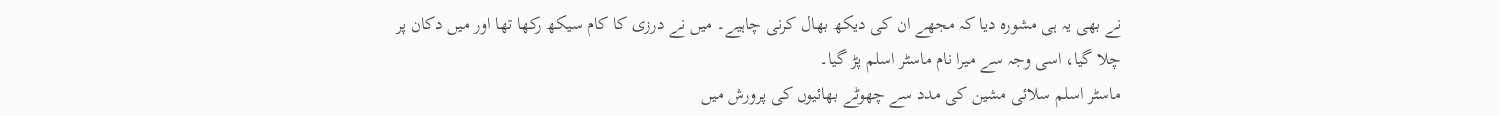نے بھی یہ ہی مشورہ دیا کہ مجھے ان کی دیکھ بھال کرنی چاہیے۔ میں نے درزی کا کام سیکھ رکھا تھا اور میں دکان پر چلا گیا، اسی وجہ سے میرا نام ماسٹر اسلم پڑ گیا۔
ماسٹر اسلم سلائی مشین کی مدد سے چھوٹے بھائیوں کی پرورش میں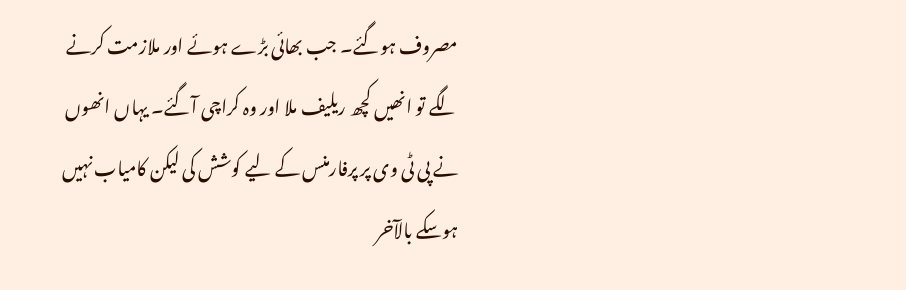مصروف ہوگئے۔ جب بھائی بڑے ہوئے اور ملازمت کرنے لگے تو انھیں کچھ ریلیف ملا اور وہ کراچی آگئے۔ یہاں انھوں نے پی ٹی وی پر پرفارمنس کے لیے کوشش کی لیکن کامیاب نہیں ہوسکے بالآخر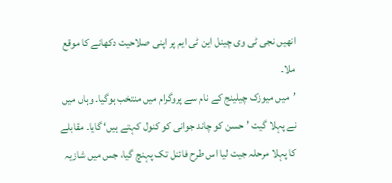انھیں نجی ٹی وی چینل این ٹی ایم پر اپنی صلاحیت دکھانے کا موقع ملا۔
’میں میوزک چیلینج کے نام سے پروگرام میں منتخب ہوگیا۔ وہاں میں نے پہلا گیت ’حسن کو چاند جوانی کو کنول کہتے ہیں‘ گایا۔ مقابلے کا پہلا مرحلہ جیت لیا اس طرح فائنل تک پہنچ گیا، جس میں شازیہ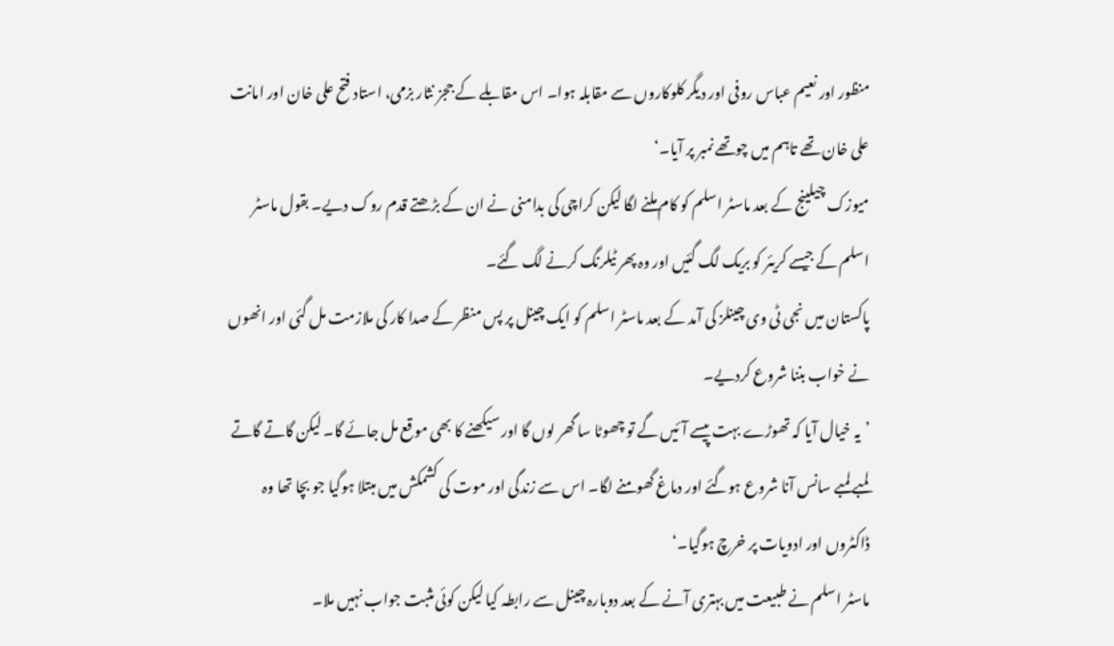منظور اور نعیم عباس روفی اور دیگر کلوکاروں سے مقابلہ ہوا۔ اس مقابلے کے ججز نثار بزمی، استاد فتح علی خان اور امانت علی خان تھے تاہم میں چوتھے نمبر پر آیا۔‘
میوزک چیلینج کے بعد ماسٹر اسلم کو کام ملنے لگا لیکن کراچی کی بدامنی نے ان کے بڑھتے قدم روک دیے۔ بقول ماسٹر اسلم کے جیسے کریئر کو بریک لگ گئیں اور وہ پھر ٹیلرنگ کرنے لگ گئے۔
پاکستان میں نجی ٹی وی چینلز کی آمد کے بعد ماسٹر اسلم کو ایک چینل پر پس منظر کے صدا کار کی ملازمت مل گئی اور انھوں نے خواب بننا شروع کردیے۔
’یہ خیال آیا کہ تھوڑے بہت پیسے آئیں گے تو چھوٹا سا گھر لوں گا اور سیکھنے کا بھی موقع مل جائے گا۔ لیکن گاتے گاتے لمبے لمبے سانس آنا شروع ہوگئے اور دماغ گھومنے لگا۔ اس سے زندگی اور موت کی کشمکش میں مبتلا ہوگیا جو بچا تھا وہ ڈاکٹروں اور ادویات پر خرچ ہوگیا۔‘
ماسٹر اسلم نے طبیعت میں بہتری آنے کے بعد دوبارہ چینل سے رابطہ کیا لیکن کوئی مثبت جواب نہیں ملا۔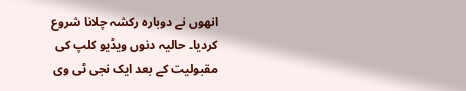انھوں نے دوبارہ رکشہ چلانا شروع کردیا۔ حالیہ دنوں ویڈیو کلپ کی مقبولیت کے بعد ایک نجی ٹی وی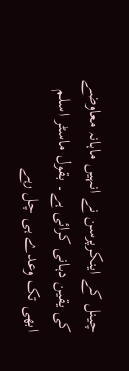چینل کے اینکرپرسن نے انہیں ماہانہ معاوضے کی یقین دہانی کرائی ہے۔ بقول ماسٹر اسلم ابھی تک وعدے ہی چل رہے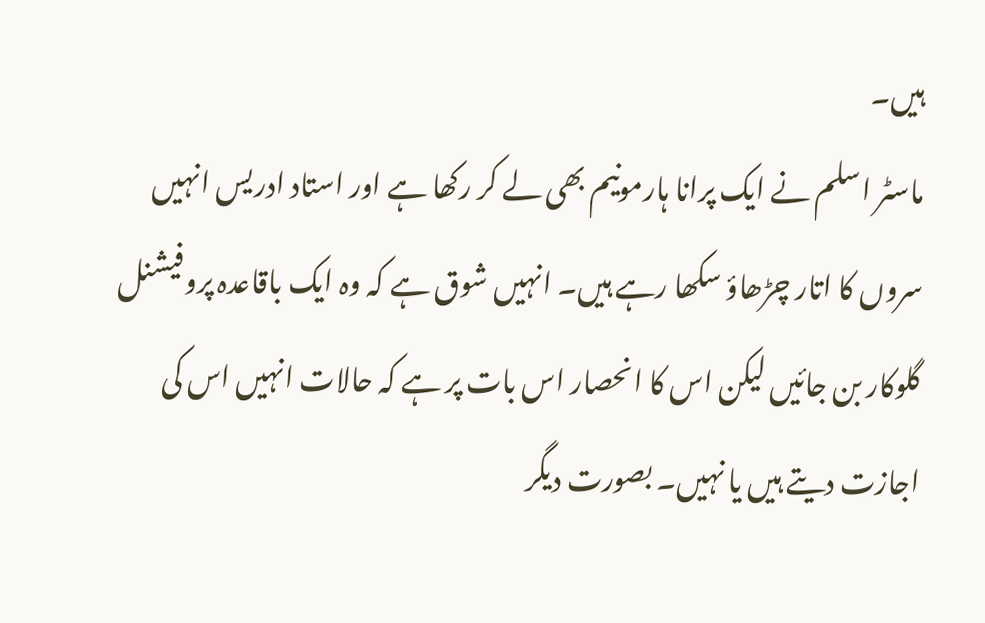ہیں۔
ماسٹر اسلم نے ایک پرانا ہارمونیم بھی لے کر رکھا ہے اور استاد ادریس انہیں سروں کا اتار چڑھاؤ سکھا رہے ہیں۔ انہیں شوق ہے کہ وہ ایک باقاعدہ پروفیشنل گلوکار بن جائیں لیکن اس کا انحصار اس بات پر ہے کہ حالات انہیں اس کی اجازت دیتے ہیں یا نہیں۔ بصورت دیگر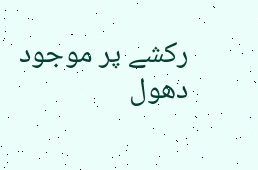رکشے پر موجود دھول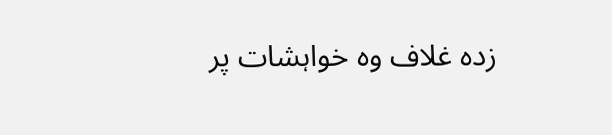زدہ غلاف وہ خواہشات پر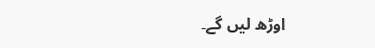اوڑھ لیں گے۔